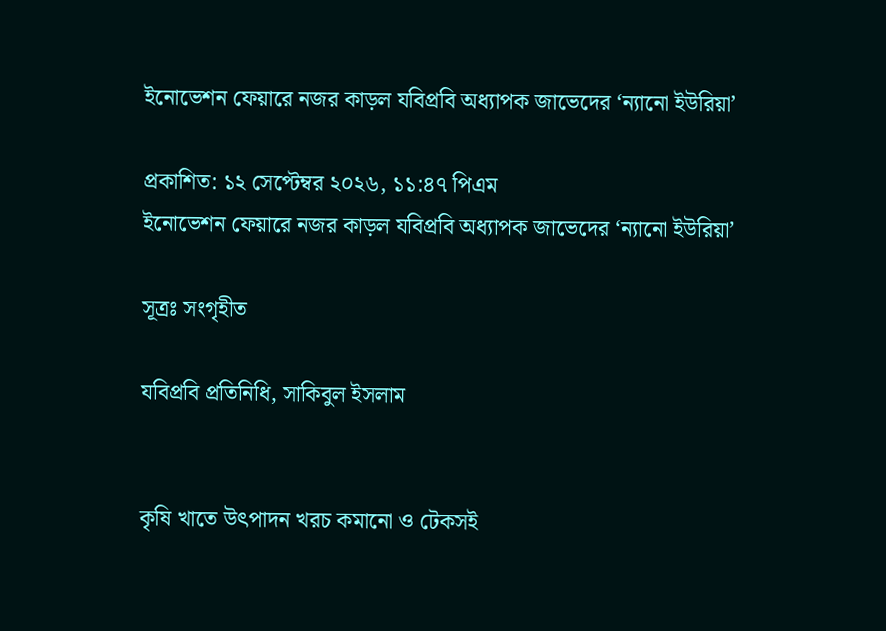ইনোভেশন ফেয়ারে নজর কাড়ল যবিপ্রবি অধ্যাপক জাভেদের ‘ন্যানো ইউরিয়া’

প্রকাশিত: ১২ সেপ্টেম্বর ২০২৬, ১১:৪৭ পিএম
ইনোভেশন ফেয়ারে নজর কাড়ল যবিপ্রবি অধ্যাপক জাভেদের ‘ন্যানো ইউরিয়া’

সূত্রঃ সংগৃহীত

যবিপ্রবি প্রতিনিধি, সাকিবুল ইসলাম


কৃষি খাতে উৎপাদন খরচ কমানো ও টেকসই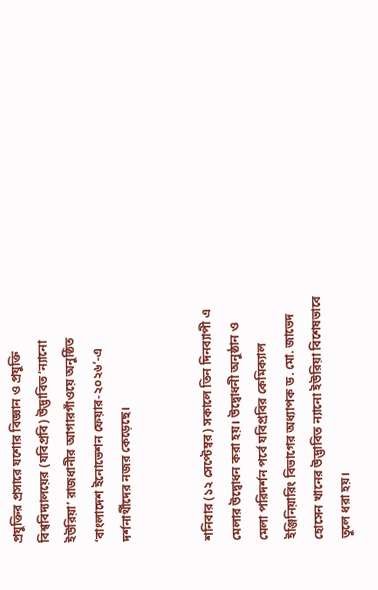প্রযুক্তির প্রসারে যশোর বিজ্ঞান ও প্রযুক্তি বিশ্ববিদ্যালয়ের (যবিপ্রবি) উদ্ভাবিত ‘ন্যানো ইউরিয়া’ রাজধানীর আগারগাঁওয়ে অনুষ্ঠিত ‘বাংলাদেশ ইনোভেশন ফেয়ার-২০২৬’-এ দর্শনার্থীদের নজর কেড়েছে।


শনিবার (১২ সেপ্টেম্বর) সকালে তিন দিনব্যাপী এ মেলার উদ্বোধন করা হয়। উদ্বোধনী অনুষ্ঠান ও মেলা পরিদর্শন পর্বে যবিপ্রবির কেমিক্যাল ইঞ্জিনিয়ারিং বিভাগের অধ্যাপক ড. মো. জাভেদ হোসেন খানের উদ্ভাবিত ন্যানো ইউরিয়া বিশেষভাবে তুলে ধরা হয়।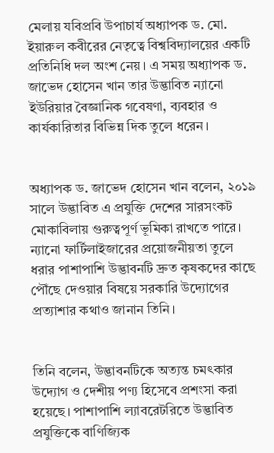মেলায় যবিপ্রবি উপাচার্য অধ্যাপক ড. মো. ইয়ারুল কবীরের নেতৃত্বে বিশ্ববিদ্যালয়ের একটি প্রতিনিধি দল অংশ নেয়। এ সময় অধ্যাপক ড. জাভেদ হোসেন খান তার উদ্ভাবিত ন্যানো ইউরিয়ার বৈজ্ঞানিক গবেষণা, ব্যবহার ও কার্যকারিতার বিভিন্ন দিক তুলে ধরেন।


অধ্যাপক ড. জাভেদ হোসেন খান বলেন, ২০১৯ সালে উদ্ভাবিত এ প্রযুক্তি দেশের সারসংকট মোকাবিলায় গুরুত্বপূর্ণ ভূমিকা রাখতে পারে। ন্যানো ফার্টিলাইজারের প্রয়োজনীয়তা তুলে ধরার পাশাপাশি উদ্ভাবনটি দ্রুত কৃষকদের কাছে পৌঁছে দেওয়ার বিষয়ে সরকারি উদ্যোগের প্রত্যাশার কথাও জানান তিনি।


তিনি বলেন, উদ্ভাবনটিকে অত্যন্ত চমৎকার উদ্যোগ ও দেশীয় পণ্য হিসেবে প্রশংসা করা হয়েছে। পাশাপাশি ল্যাবরেটরিতে উদ্ভাবিত প্রযুক্তিকে বাণিজ্যিক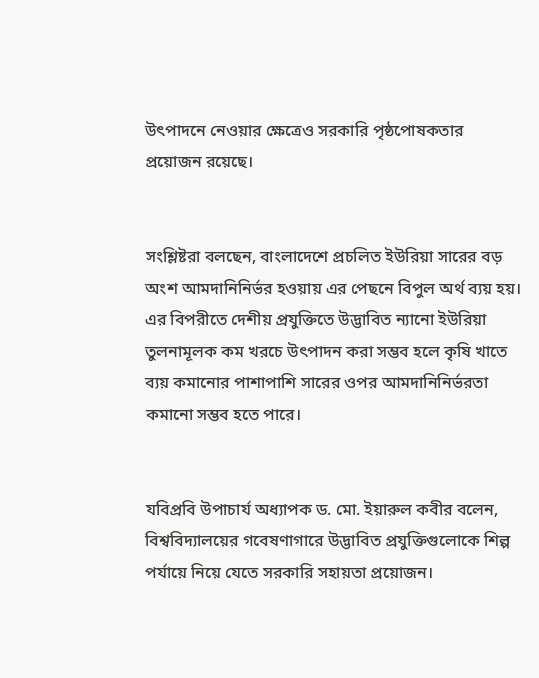উৎপাদনে নেওয়ার ক্ষেত্রেও সরকারি পৃষ্ঠপোষকতার প্রয়োজন রয়েছে।


সংশ্লিষ্টরা বলছেন, বাংলাদেশে প্রচলিত ইউরিয়া সারের বড় অংশ আমদানিনির্ভর হওয়ায় এর পেছনে বিপুল অর্থ ব্যয় হয়। এর বিপরীতে দেশীয় প্রযুক্তিতে উদ্ভাবিত ন্যানো ইউরিয়া তুলনামূলক কম খরচে উৎপাদন করা সম্ভব হলে কৃষি খাতে ব্যয় কমানোর পাশাপাশি সারের ওপর আমদানিনির্ভরতা কমানো সম্ভব হতে পারে।


যবিপ্রবি উপাচার্য অধ্যাপক ড. মো. ইয়ারুল কবীর বলেন, বিশ্ববিদ্যালয়ের গবেষণাগারে উদ্ভাবিত প্রযুক্তিগুলোকে শিল্প পর্যায়ে নিয়ে যেতে সরকারি সহায়তা প্রয়োজন।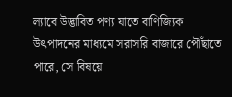ল্যাবে উদ্ভাবিত পণ্য যাতে বাণিজ্যিক উৎপাদনের মাধ্যমে সরাসরি বাজারে পৌঁছাতে পারে, সে বিষয়ে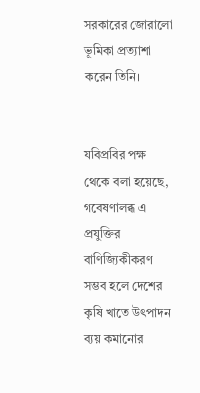সরকারের জোরালো ভূমিকা প্রত্যাশা করেন তিনি।


যবিপ্রবির পক্ষ থেকে বলা হয়েছে, গবেষণালব্ধ এ প্রযুক্তির বাণিজ্যিকীকরণ সম্ভব হলে দেশের কৃষি খাতে উৎপাদন ব্যয় কমানোর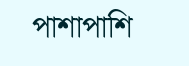পাশাপাশি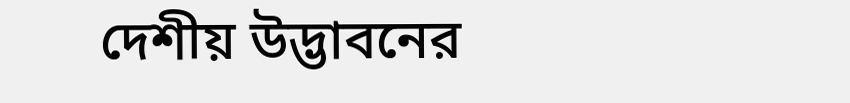দেশীয় উদ্ভাবনের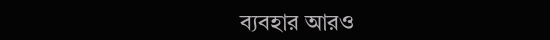ব্যবহার আরও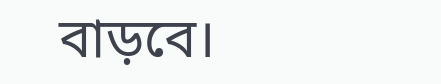বাড়বে।